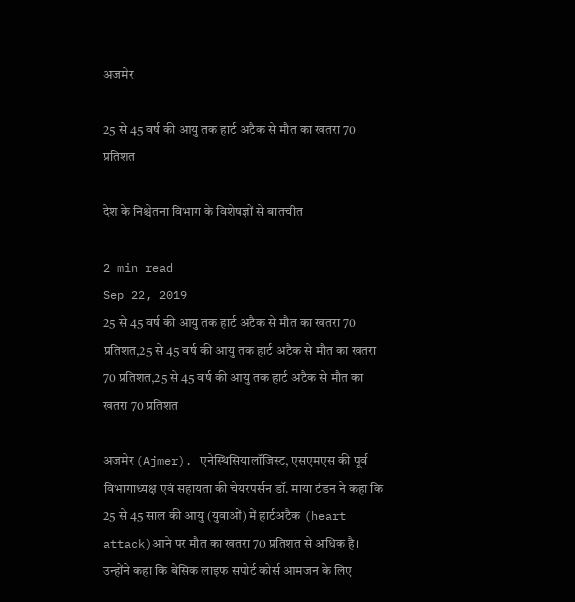अजमेर

25 से 45 वर्ष की आयु तक हार्ट अटैक से मौत का खतरा 70 प्रतिशत

देश के निश्चेतना विभाग के विशेषज्ञों से बातचीत

2 min read
Sep 22, 2019
25 से 45 वर्ष की आयु तक हार्ट अटैक से मौत का खतरा 70 प्रतिशत,25 से 45 वर्ष की आयु तक हार्ट अटैक से मौत का खतरा 70 प्रतिशत,25 से 45 वर्ष की आयु तक हार्ट अटैक से मौत का खतरा 70 प्रतिशत

अजमेर (Ajmer). एनेस्थिसियालॉजिस्ट, एसएमएस की पूर्व विभागाध्यक्ष एवं सहायता की चेयरपर्सन डॉ. माया टंडन ने कहा कि 25 से 45 साल की आयु (युवाओं) में हार्टअटैक (heart attack)आने पर मौत का खतरा 70 प्रतिशत से अधिक है। उन्होंने कहा कि बेसिक लाइफ सपोर्ट कोर्स आमजन के लिए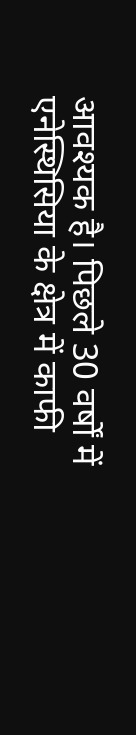आवश्यक है। पिछले 30 वर्षों में एनेस्थिसिया के क्षेत्र में काफी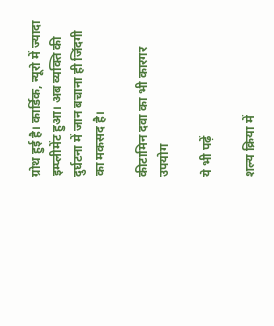ग्रोथ हुई है। कार्डिक, न्यूरो में ज्यादा इम्प्लीमेंट हुआ। अब व्यक्ति की दुर्घटना में जान बचाना ही जिंदगी का मकसद है।

कीटामिन दवा का भी कारगर उपयोग

ये भी पढ़ें

शल्य क्रिया में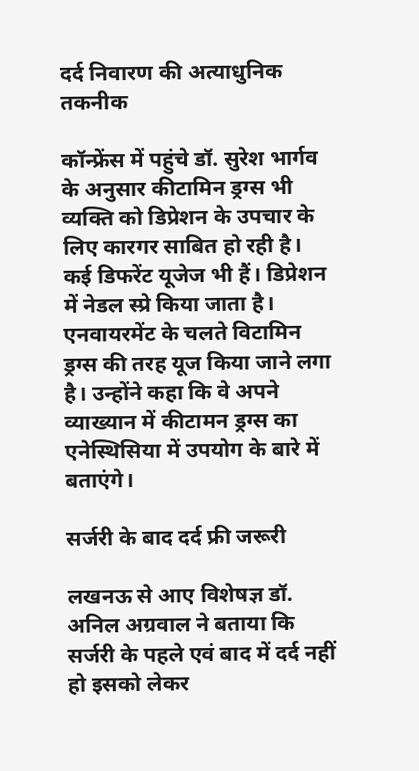दर्द निवारण की अत्याधुनिक तकनीक

कॉन्फ्रेंस में पहुंचे डॉ. सुरेश भार्गव के अनुसार कीटामिन ड्रग्स भी व्यक्ति को डिप्रेशन के उपचार के लिए कारगर साबित हो रही है। कई डिफरेंट यूजेज भी हैं। डिप्रेशन में नेडल स्प्रे किया जाता है। एनवायरमेंट के चलते विटामिन ड्रग्स की तरह यूज किया जाने लगा है। उन्होंने कहा कि वे अपने व्याख्यान में कीटामन ड्रग्स का एनेस्थिसिया में उपयोग के बारे में बताएंगे।

सर्जरी के बाद दर्द फ्री जरूरी

लखनऊ से आए विशेषज्ञ डॉ. अनिल अग्रवाल ने बताया कि सर्जरी के पहले एवं बाद में दर्द नहीं हो इसको लेकर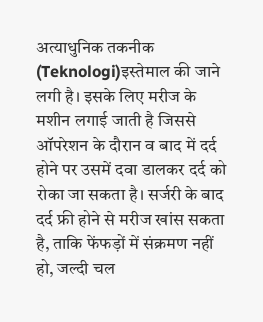अत्याधुनिक तकनीक (Teknologi)इस्तेमाल की जाने लगी है। इसके लिए मरीज के मशीन लगाई जाती है जिससे ऑपरेशन के दौरान व बाद में दर्द होने पर उसमें दवा डालकर दर्द को रोका जा सकता है। सर्जरी के बाद दर्द फ्री होने से मरीज खांस सकता है, ताकि फेंफड़ों में संक्रमण नहीं हो, जल्दी चल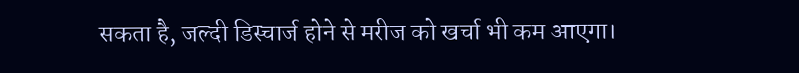सकता है, जल्दी डिस्चार्ज होने से मरीज को खर्चा भी कम आएगा।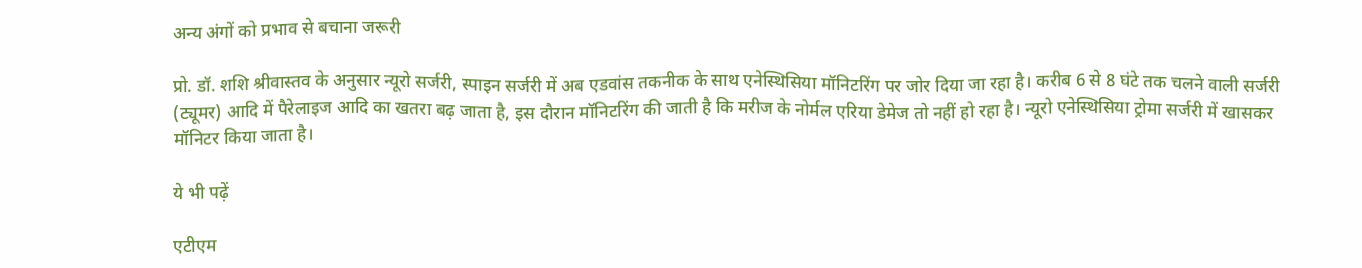अन्य अंगों को प्रभाव से बचाना जरूरी

प्रो. डॉ. शशि श्रीवास्तव के अनुसार न्यूरो सर्जरी, स्पाइन सर्जरी में अब एडवांस तकनीक के साथ एनेस्थिसिया मॉनिटरिंग पर जोर दिया जा रहा है। करीब 6 से 8 घंटे तक चलने वाली सर्जरी (ट्यूमर) आदि में पैरेलाइज आदि का खतरा बढ़ जाता है, इस दौरान मॉनिटरिंग की जाती है कि मरीज के नोर्मल एरिया डेमेज तो नहीं हो रहा है। न्यूरो एनेस्थिसिया ट्रोमा सर्जरी में खासकर मॉनिटर किया जाता है।

ये भी पढ़ें

एटीएम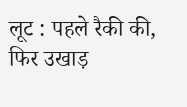लूट : पहले रैकी की, फिर उखाड़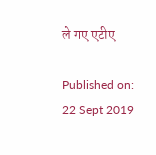ले गए एटीए

Published on:
22 Sept 2019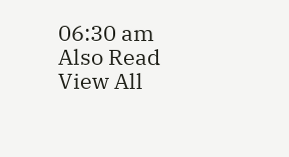06:30 am
Also Read
View All